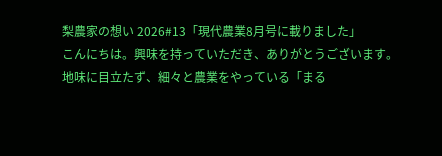梨農家の想い 2026#13「現代農業8月号に載りました」
こんにちは。興味を持っていただき、ありがとうございます。
地味に目立たず、細々と農業をやっている「まる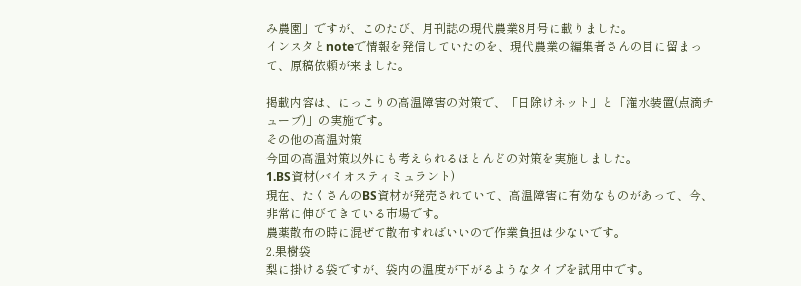み農園」ですが、このたび、月刊誌の現代農業8月号に載りました。
インスタとnoteで情報を発信していたのを、現代農業の編集者さんの目に留まって、原稿依頼が来ました。

掲載内容は、にっこりの高温障害の対策で、「日除けネット」と「潅水装置(点滴チューブ)」の実施です。
その他の高温対策
今回の高温対策以外にも考えられるほとんどの対策を実施しました。
1.BS資材(バイオスティミュラント)
現在、たくさんのBS資材が発売されていて、高温障害に有効なものがあって、今、非常に伸びてきている市場です。
農薬散布の時に混ぜて散布すればいいので作業負担は少ないです。
2.果樹袋
梨に掛ける袋ですが、袋内の温度が下がるようなタイプを試用中です。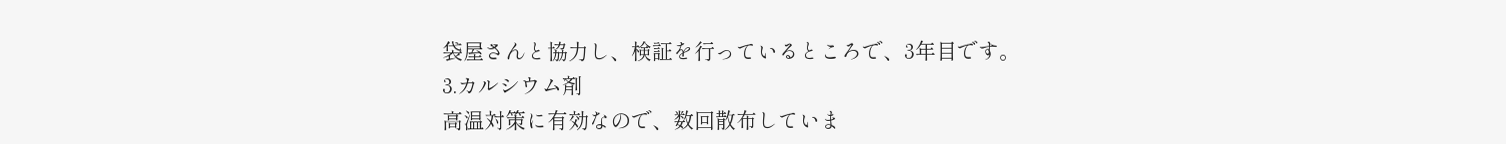袋屋さんと協力し、検証を行っているところで、3年目です。
3.カルシウム剤
高温対策に有効なので、数回散布していま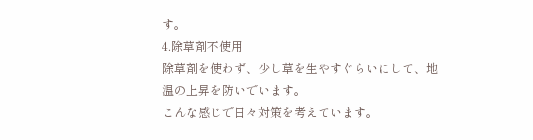す。
4.除草剤不使用
除草剤を使わず、少し草を生やすぐらいにして、地温の上昇を防いでいます。
こんな感じで日々対策を考えています。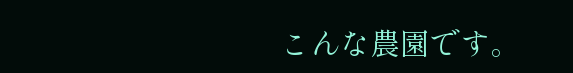こんな農園です。